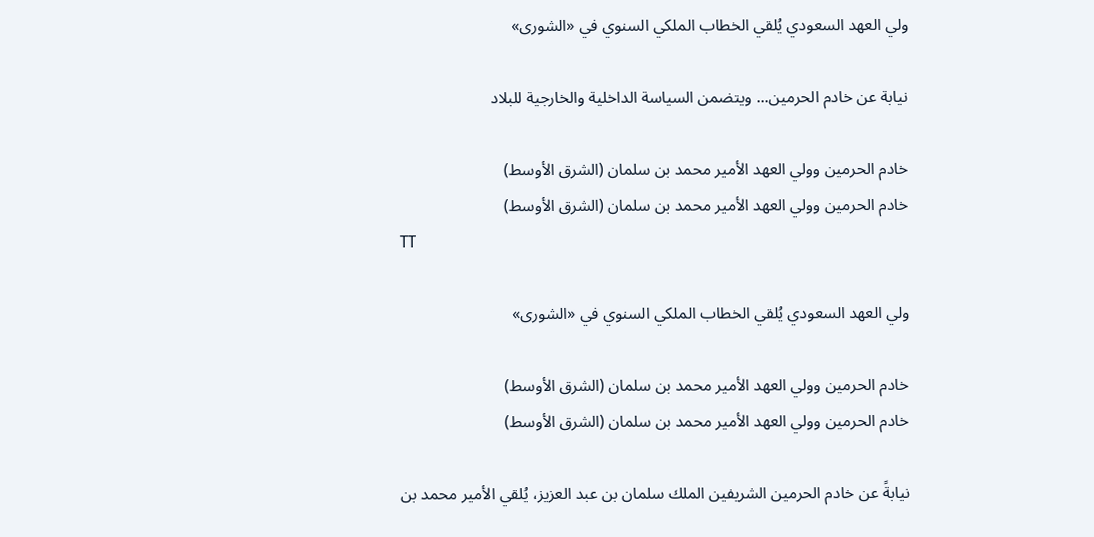ولي العهد السعودي يُلقي الخطاب الملكي السنوي في «الشورى»

نيابة عن خادم الحرمين... ويتضمن السياسة الداخلية والخارجية للبلاد

خادم الحرمين وولي العهد الأمير محمد بن سلمان (الشرق الأوسط)
خادم الحرمين وولي العهد الأمير محمد بن سلمان (الشرق الأوسط)
TT

ولي العهد السعودي يُلقي الخطاب الملكي السنوي في «الشورى»

خادم الحرمين وولي العهد الأمير محمد بن سلمان (الشرق الأوسط)
خادم الحرمين وولي العهد الأمير محمد بن سلمان (الشرق الأوسط)

نيابةً عن خادم الحرمين الشريفين الملك سلمان بن عبد العزيز، يُلقي الأمير محمد بن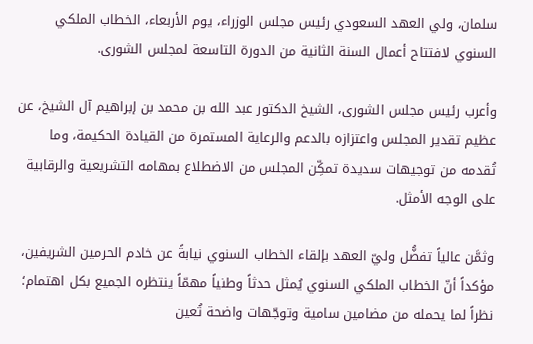سلمان، ولي العهد السعودي رئيس مجلس الوزراء، يوم الأربعاء، الخطاب الملكي السنوي لافتتاح أعمال السنة الثانية من الدورة التاسعة لمجلس الشورى.

وأعرب رئيس مجلس الشورى، الشيخ الدكتور عبد الله بن محمد بن إبراهيم آل الشيخ، عن عظيم تقدير المجلس واعتزازه بالدعم والرعاية المستمرة من القيادة الحكيمة، وما تُقدمه من توجيهات سديدة تمكِّن المجلس من الاضطلاع بمهامه التشريعية والرقابية على الوجه الأمثل.

وثمَّن عالياً تفضُّل وليّ العهد بإلقاء الخطاب السنوي نيابةً عن خادم الحرمين الشريفين، مؤكداً أنّ الخطاب الملكي السنوي يُمثل حدثاً وطنياً مهمّاً ينتظره الجميع بكل اهتمام؛ نظراً لما يحمله من مضامين سامية وتوجّهات واضحة تُعين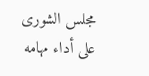مجلس الشورى على أداء مهامه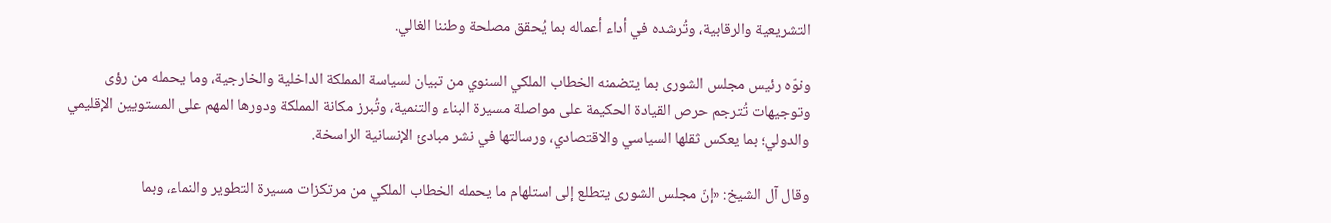التشريعية والرقابية، وتُرشده في أداء أعماله بما يُحقق مصلحة وطننا الغالي.

ونوّه رئيس مجلس الشورى بما يتضمنه الخطاب الملكي السنوي من تبيان لسياسة المملكة الداخلية والخارجية، وما يحمله من رؤى وتوجيهات تُترجم حرص القيادة الحكيمة على مواصلة مسيرة البناء والتنمية، وتُبرز مكانة المملكة ودورها المهم على المستويين الإقليمي والدولي؛ بما يعكس ثقلها السياسي والاقتصادي، ورسالتها في نشر مبادئ الإنسانية الراسخة.

وقال آل الشيخ: «إنّ مجلس الشورى يتطلع إلى استلهام ما يحمله الخطاب الملكي من مرتكزات مسيرة التطوير والنماء، وبما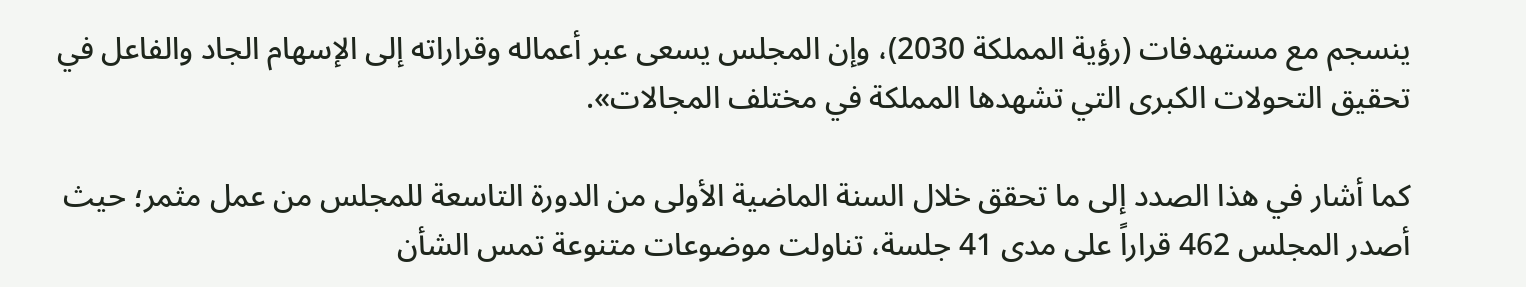ينسجم مع مستهدفات (رؤية المملكة 2030)، وإن المجلس يسعى عبر أعماله وقراراته إلى الإسهام الجاد والفاعل في تحقيق التحولات الكبرى التي تشهدها المملكة في مختلف المجالات».

كما أشار في هذا الصدد إلى ما تحقق خلال السنة الماضية الأولى من الدورة التاسعة للمجلس من عمل مثمر؛ حيث أصدر المجلس 462 قراراً على مدى 41 جلسة، تناولت موضوعات متنوعة تمس الشأن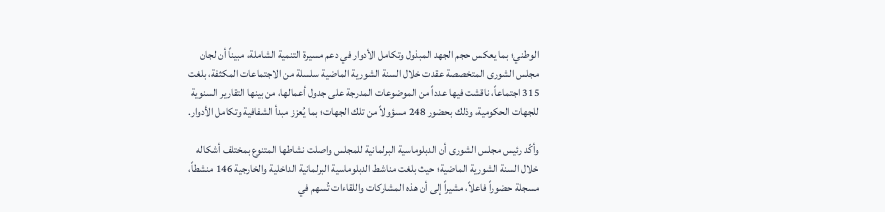الوطني؛ بما يعكس حجم الجهد المبذول وتكامل الأدوار في دعم مسيرة التنمية الشاملة، مبيناً أن لجان مجلس الشورى المتخصصة عقدت خلال السنة الشورية الماضية سلسلة من الاجتماعات المكثفة، بلغت 315 اجتماعاً، ناقشت فيها عدداً من الموضوعات المدرجة على جدول أعمالها، من بينها التقارير السنوية للجهات الحكومية، وذلك بحضور 248 مسؤولاً من تلك الجهات؛ بما يُعزز مبدأ الشفافية وتكامل الأدوار.

وأكّد رئيس مجلس الشورى أن الدبلوماسية البرلمانية للمجلس واصلت نشاطها المتنوع بمختلف أشكاله خلال السنة الشورية الماضية؛ حيث بلغت مناشط الدبلوماسية البرلمانية الداخلية والخارجية 146 منشطاً، مسجلة حضوراً فاعلاً، مشيراً إلى أن هذه المشاركات واللقاءات تُسهم في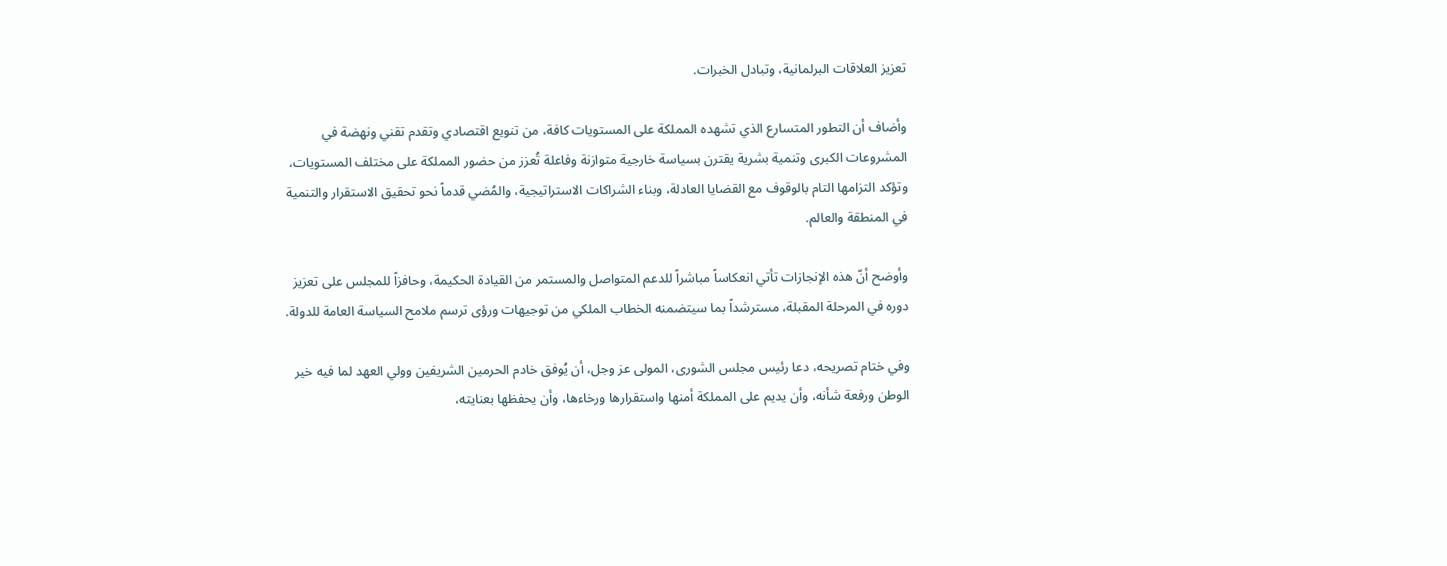تعزيز العلاقات البرلمانية، وتبادل الخبرات.

وأضاف أن التطور المتسارع الذي تشهده المملكة على المستويات كافة، من تنويع اقتصادي وتقدم تقني ونهضة في المشروعات الكبرى وتنمية بشرية يقترن بسياسة خارجية متوازنة وفاعلة تُعزز من حضور المملكة على مختلف المستويات، وتؤكد التزامها التام بالوقوف مع القضايا العادلة، وبناء الشراكات الاستراتيجية، والمُضي قدماً نحو تحقيق الاستقرار والتنمية في المنطقة والعالم.

وأوضح أنّ هذه الإنجازات تأتي انعكاساً مباشراً للدعم المتواصل والمستمر من القيادة الحكيمة، وحافزاً للمجلس على تعزيز دوره في المرحلة المقبلة، مسترشداً بما سيتضمنه الخطاب الملكي من توجيهات ورؤى ترسم ملامح السياسة العامة للدولة.

وفي ختام تصريحه، دعا رئيس مجلس الشورى، المولى عز وجل، أن يُوفق خادم الحرمين الشريفين وولي العهد لما فيه خير الوطن ورفعة شأنه، وأن يديم على المملكة أمنها واستقرارها ورخاءها، وأن يحفظها بعنايته،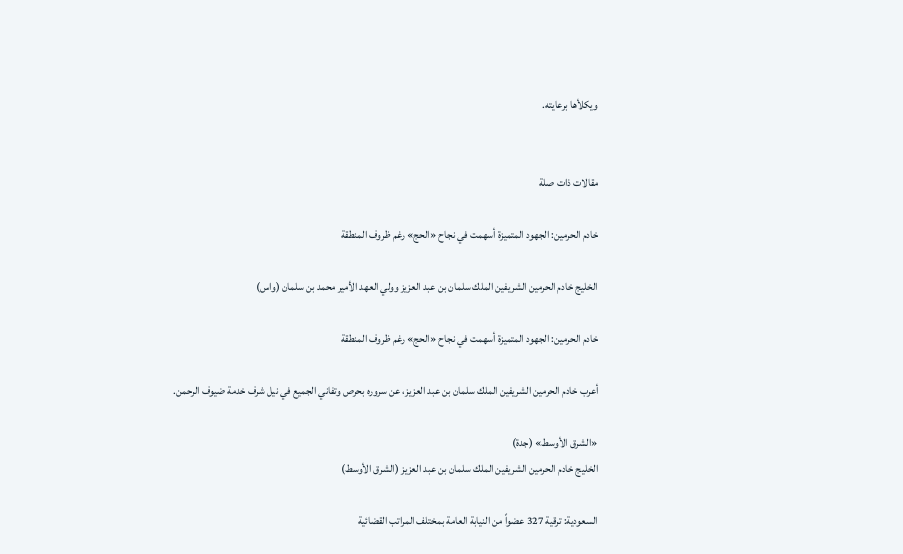ويكلأها برعايته.


مقالات ذات صلة

خادم الحرمين: الجهود المتميزة أسهمت في نجاح «الحج» رغم ظروف المنطقة

الخليج خادم الحرمين الشريفين الملك سلمان بن عبد العزيز وولي العهد الأمير محمد بن سلمان (واس)

خادم الحرمين: الجهود المتميزة أسهمت في نجاح «الحج» رغم ظروف المنطقة

أعرب خادم الحرمين الشريفين الملك سلمان بن عبد العزيز، عن سروره بحرص وتفاني الجميع في نيل شرف خدمة ضيوف الرحمن.

«الشرق الأوسط» (جدة)
الخليج خادم الحرمين الشريفين الملك سلمان بن عبد العزيز (الشرق الأوسط)

السعودية: ترقية 327 عضواً من النيابة العامة بمختلف المراتب القضائية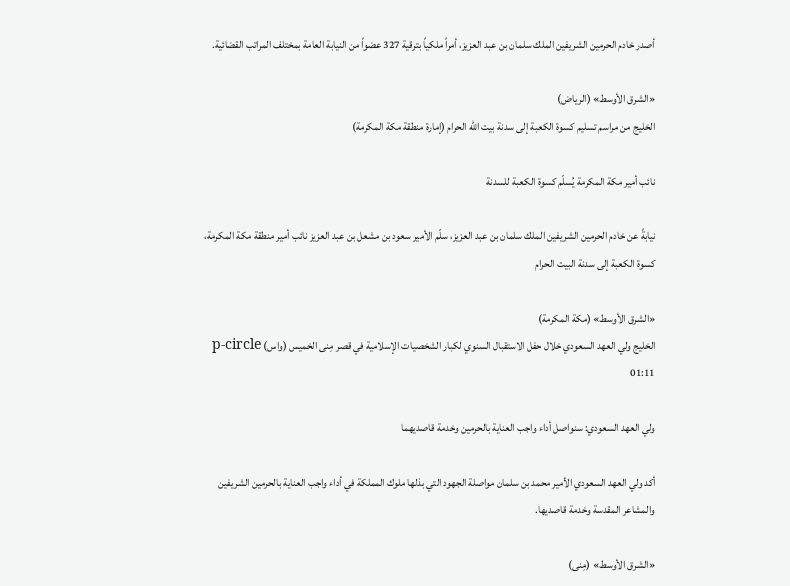أصدر خادم الحرمين الشريفين الملك سلمان بن عبد العزيز، أمراً ملكياً بترقية 327 عضواً من النيابة العامة بمختلف المراتب القضائية.

«الشرق الأوسط» (الرياض)
الخليج من مراسم تسليم كسوة الكعبة إلى سدنة بيت الله الحرام (إمارة منطقة مكة المكرمة)

نائب أمير مكة المكرمة يُسلّم كسوة الكعبة للسدنة

نيابةً عن خادم الحرمين الشريفين الملك سلمان بن عبد العزيز، سلّم الأمير سعود بن مشعل بن عبد العزيز نائب أمير منطقة مكة المكرمة، كسوة الكعبة إلى سدنة البيت الحرام

«الشرق الأوسط» (مكة المكرمة)
الخليج ولي العهد السعودي خلال حفل الاستقبال السنوي لكبار الشخصيات الإسلامية في قصر مِنى الخميس (واس) p-circle 01:11

ولي العهد السعودي: سنواصل أداء واجب العناية بالحرمين وخدمة قاصديهما

أكد ولي العهد السعودي الأمير محمد بن سلمان مواصلة الجهود التي بذلها ملوك المملكة في أداء واجب العناية بالحرمين الشريفين والمشاعر المقدسة وخدمة قاصديها.

«الشرق الأوسط» (مِنى)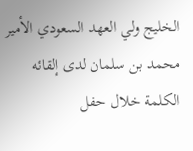الخليج ولي العهد السعودي الأمير محمد بن سلمان لدى إلقائه الكلمة خلال حفل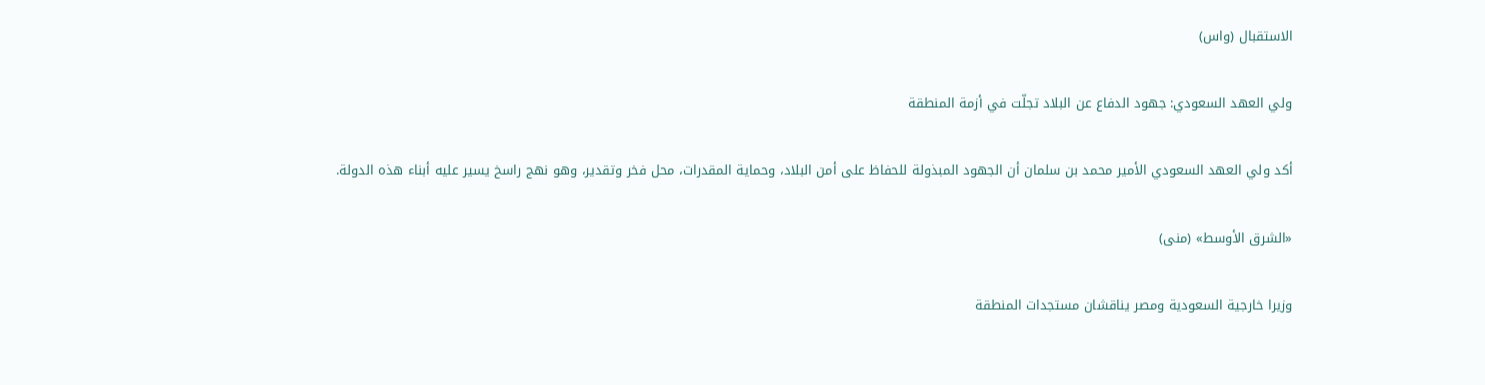الاستقبال (واس)

ولي العهد السعودي: جهود الدفاع عن البلاد تجلّت في أزمة المنطقة

أكد ولي العهد السعودي الأمير محمد بن سلمان أن الجهود المبذولة للحفاظ على أمن البلاد، وحماية المقدرات، محل فخر وتقدير، وهو نهج راسخ يسير عليه أبناء هذه الدولة.

«الشرق الأوسط» (منى)

وزيرا خارجية السعودية ومصر يناقشان مستجدات المنطقة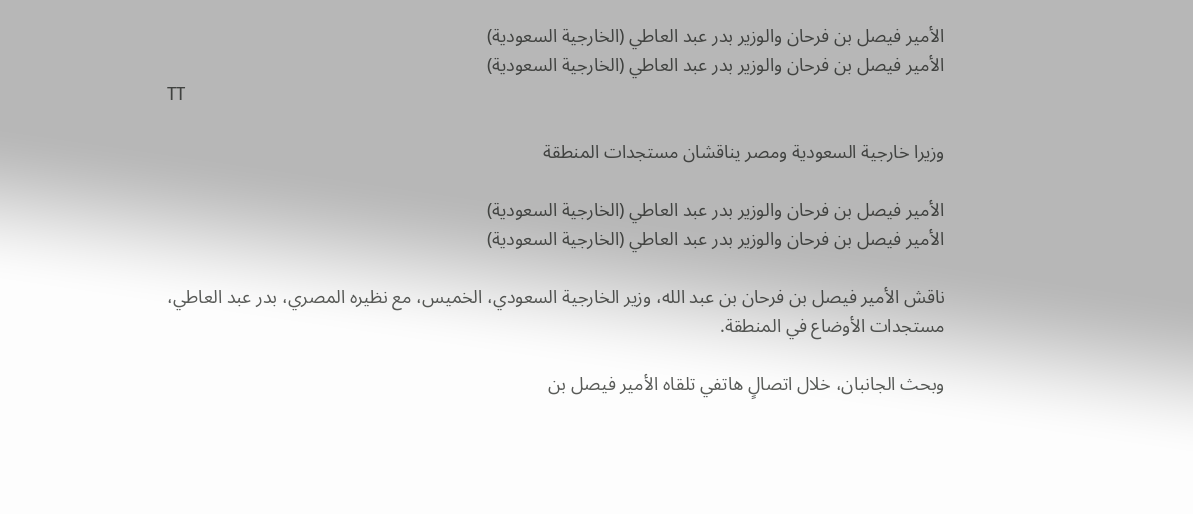الأمير فيصل بن فرحان والوزير بدر عبد العاطي (الخارجية السعودية)
الأمير فيصل بن فرحان والوزير بدر عبد العاطي (الخارجية السعودية)
TT

وزيرا خارجية السعودية ومصر يناقشان مستجدات المنطقة

الأمير فيصل بن فرحان والوزير بدر عبد العاطي (الخارجية السعودية)
الأمير فيصل بن فرحان والوزير بدر عبد العاطي (الخارجية السعودية)

ناقش الأمير فيصل بن فرحان بن عبد الله، وزير الخارجية السعودي، الخميس، مع نظيره المصري، بدر عبد العاطي، مستجدات الأوضاع في المنطقة.

وبحث الجانبان، خلال اتصالٍ هاتفي تلقاه الأمير فيصل بن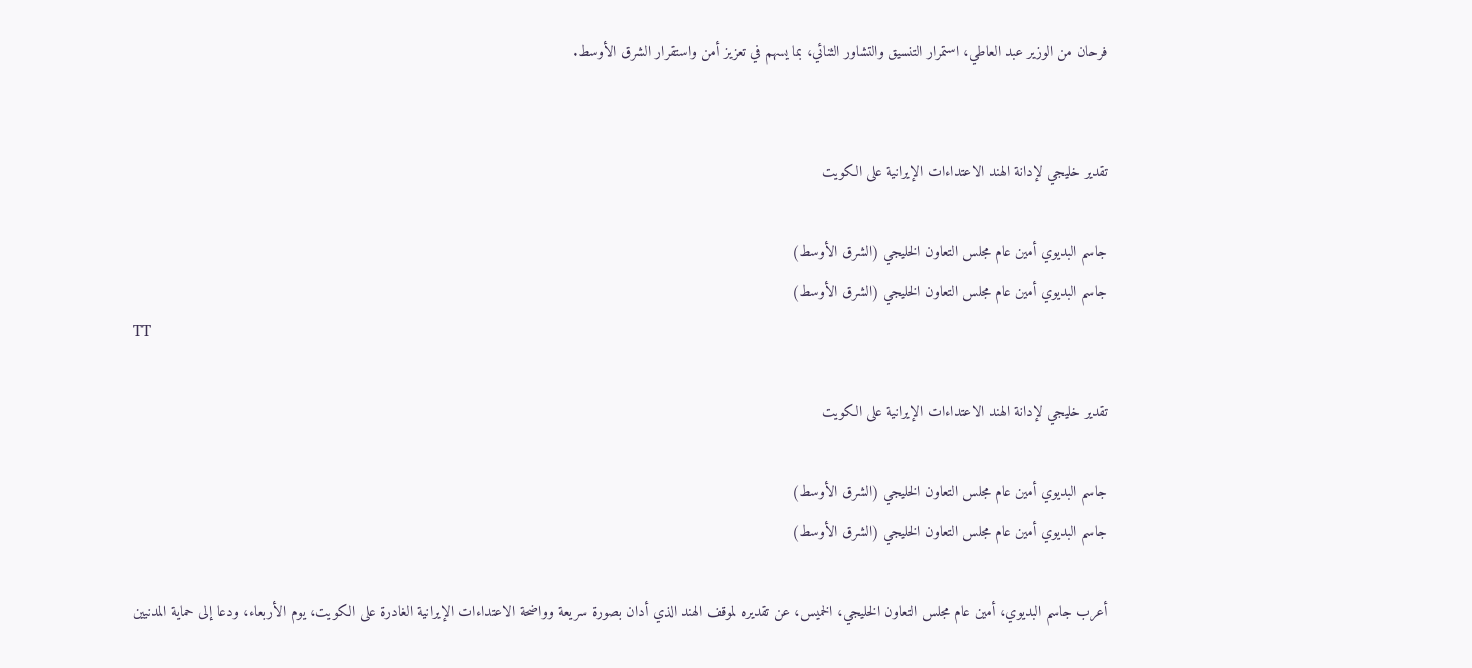فرحان من الوزير عبد العاطي، استمرار التنسيق والتشاور الثنائي، بما يسهم في تعزيز أمن واستقرار الشرق الأوسط.


تقدير خليجي لإدانة الهند الاعتداءات الإيرانية على الكويت

جاسم البديوي أمين عام مجلس التعاون الخليجي (الشرق الأوسط)
جاسم البديوي أمين عام مجلس التعاون الخليجي (الشرق الأوسط)
TT

تقدير خليجي لإدانة الهند الاعتداءات الإيرانية على الكويت

جاسم البديوي أمين عام مجلس التعاون الخليجي (الشرق الأوسط)
جاسم البديوي أمين عام مجلس التعاون الخليجي (الشرق الأوسط)

أعرب جاسم البديوي، أمين عام مجلس التعاون الخليجي، الخميس، عن تقديره لموقف الهند الذي أدان بصورة سريعة وواضحة الاعتداءات الإيرانية الغادرة على الكويت، يوم الأربعاء، ودعا إلى حماية المدنيين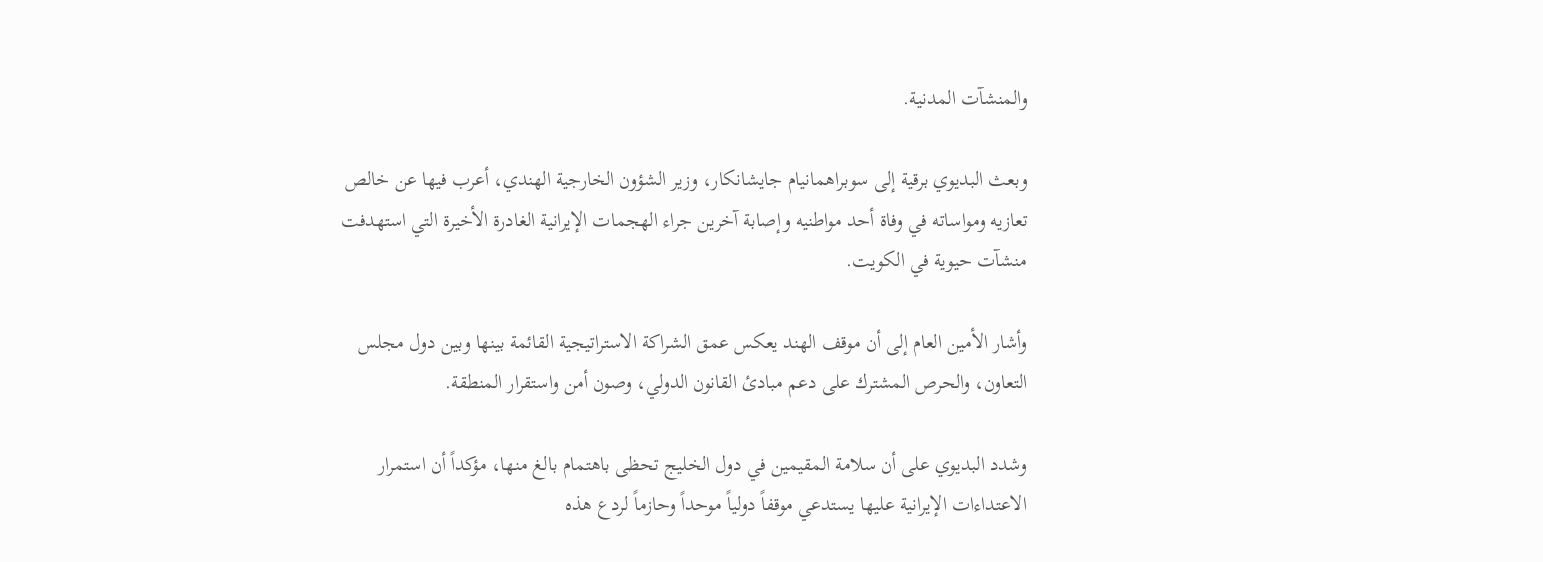والمنشآت المدنية.

وبعث البديوي برقية إلى سوبراهمانيام جايشانكار، وزير الشؤون الخارجية الهندي، أعرب فيها عن خالص تعازيه ومواساته في وفاة أحد مواطنيه وإصابة آخرين جراء الهجمات الإيرانية الغادرة الأخيرة التي استهدفت منشآت حيوية في الكويت.

وأشار الأمين العام إلى أن موقف الهند يعكس عمق الشراكة الاستراتيجية القائمة بينها وبين دول مجلس التعاون، والحرص المشترك على دعم مبادئ القانون الدولي، وصون أمن واستقرار المنطقة.

وشدد البديوي على أن سلامة المقيمين في دول الخليج تحظى باهتمام بالغ منها، مؤكداً أن استمرار الاعتداءات الإيرانية عليها يستدعي موقفاً دولياً موحداً وحازماً لردع هذه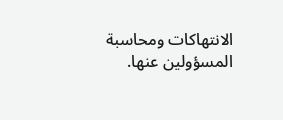الانتهاكات ومحاسبة المسؤولين عنها.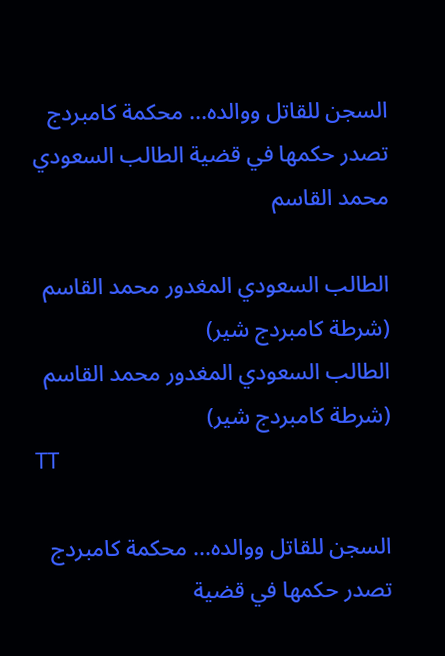السجن للقاتل ووالده... محكمة كامبردج تصدر حكمها في قضية الطالب السعودي محمد القاسم

الطالب السعودي المغدور محمد القاسم (شرطة كامبردج شير)
الطالب السعودي المغدور محمد القاسم (شرطة كامبردج شير)
TT

السجن للقاتل ووالده... محكمة كامبردج تصدر حكمها في قضية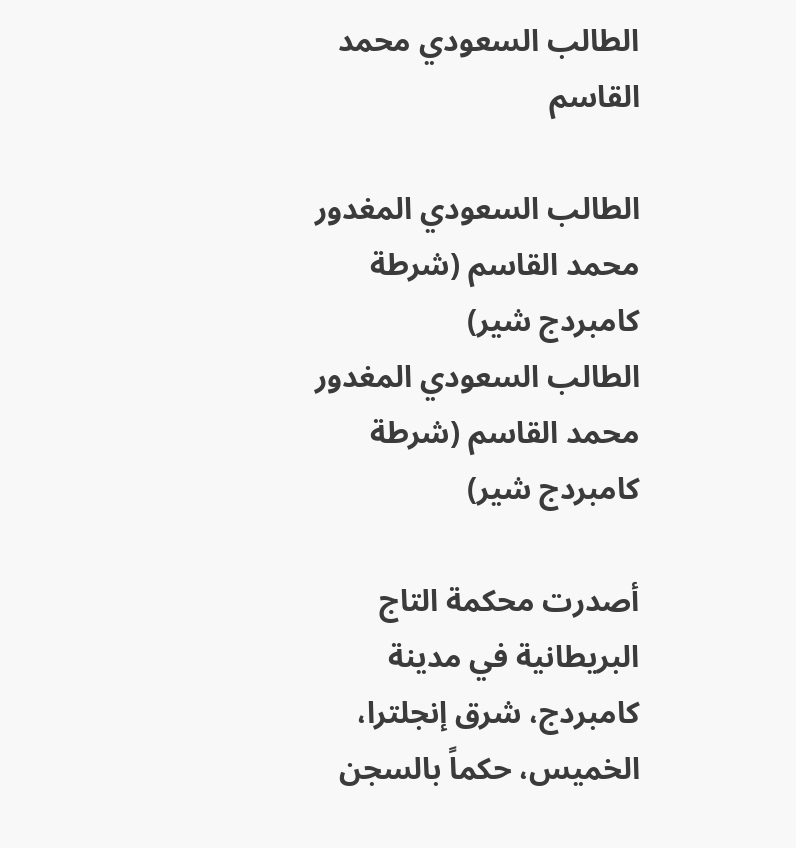الطالب السعودي محمد القاسم

الطالب السعودي المغدور محمد القاسم (شرطة كامبردج شير)
الطالب السعودي المغدور محمد القاسم (شرطة كامبردج شير)

أصدرت محكمة التاج البريطانية في مدينة كامبردج، شرق إنجلترا، الخميس، حكماً بالسجن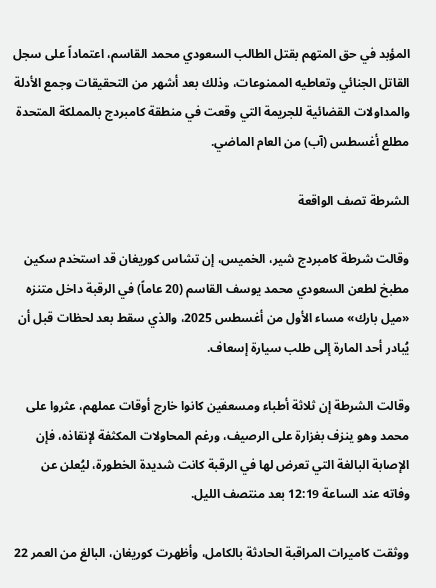المؤبد في حق المتهم بقتل الطالب السعودي محمد القاسم، اعتماداً على سجل القاتل الجنائي وتعاطيه الممنوعات، وذلك بعد أشهر من التحقيقات وجمع الأدلة والمداولات القضائية للجريمة التي وقعت في منطقة كامبردج بالمملكة المتحدة مطلع أغسطس (آب) من العام الماضي.

الشرطة تصف الواقعة

وقالت شرطة كامبردج شير، الخميس، إن تشاس كوريغان قد استخدم سكين مطبخ لطعن السعودي محمد يوسف القاسم (20 عاماً) في الرقبة داخل متنزه «ميل بارك» مساء الأول من أغسطس 2025، والذي سقط بعد لحظات قبل أن يُبادر أحد المارة إلى طلب سيارة إسعاف.

وقالت الشرطة إن ثلاثة أطباء ومسعفين كانوا خارج أوقات عملهم، عثروا على محمد وهو ينزف بغزارة على الرصيف، ورغم المحاولات المكثفة لإنقاذه، فإن الإصابة البالغة التي تعرض لها في الرقبة كانت شديدة الخطورة، ليُعلن عن وفاته عند الساعة 12:19 بعد منتصف الليل.

ووثقت كاميرات المراقبة الحادثة بالكامل، وأظهرت كوريغان، البالغ من العمر 22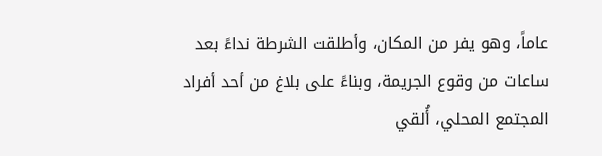عاماً، وهو يفر من المكان، وأطلقت الشرطة نداءً بعد ساعات من وقوع الجريمة، وبناءً على بلاغ من أحد أفراد المجتمع المحلي، أُلقي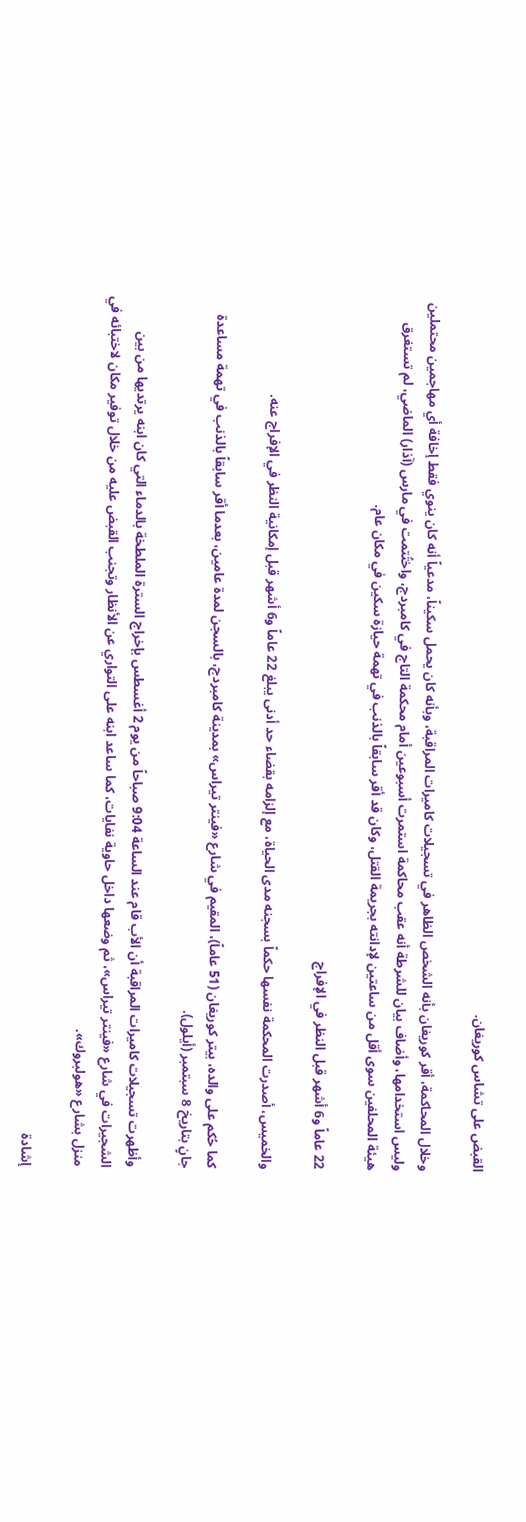القبض على تشاس كوريغان.

وخلال المحاكمة، أقر كوريغان بأنه الشخص الظاهر في تسجيلات كاميرات المراقبة، وبأنه كان يحمل سكيناً، مدعياً أنه كان ينوي فقط إخافة أي مهاجمين محتملين وليس استخدامها، وأضاف بيان للشرطة أنه عقب محاكمة استمرت أسبوعين أمام محكمة التاج في كامبردج، واختُتمت في مارس (آذار) الماضي، لم تستغرق هيئة المحلفين سوى أقل من ساعتين لإدانته بجريمة القتل، وكان قد أقر سابقاً بالذنب في تهمة حيازة سكين في مكان عام.

22 عاماً و6 أشهر قبل النظر في الإفراج

والخميس، أصدرت المحكمة نفسها حكماً بسجنه مدى الحياة، مع إلزامه بقضاء حد أدنى يبلغ 22 عاماً و6 أشهر قبل إمكانية النظر في الإفراج عنه.

كما حُكم على والده، بيتر كوريغان (51 عاماً)، المقيم في شارع «فينتر تيراس» بمدينة كامبردج، بالسجن لمدة عامين، بعدما أقر سابقاً بالذنب في تهمة مساعدة جانٍ بتاريخ 8 سبتمبر (أيلول).

وأظهرت تسجيلات كاميرات المراقبة أن الأب قام عند الساعة 9:04 صباحاً من يوم 2 أغسطس بإخراج السترة الملطخة بالدماء التي كان ابنه يرتديها من بين الشجيرات في شارع «فينتر تيراس»، ثم وضعها داخل حاوية نفايات، كما ساعد ابنه على التواري عن الأنظار وتجنب القبض عليه من خلال توفير مكان لاختبائه في منزل بشارع «هولبروك».

إشادة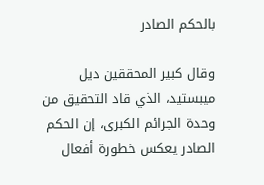بالحكم الصادر

وقال كبير المحققين ديل ميبستيد، الذي قاد التحقيق من وحدة الجرائم الكبرى، إن الحكم الصادر يعكس خطورة أفعال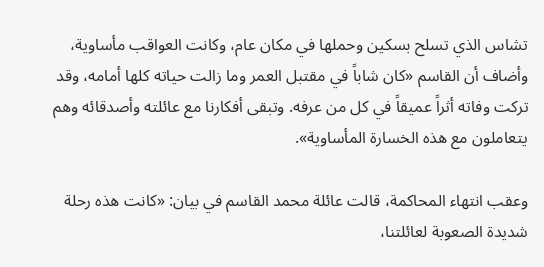تشاس الذي تسلح بسكين وحملها في مكان عام، وكانت العواقب مأساوية، وأضاف أن القاسم «كان شاباً في مقتبل العمر وما زالت حياته كلها أمامه، وقد تركت وفاته أثراً عميقاً في كل من عرفه. وتبقى أفكارنا مع عائلته وأصدقائه وهم يتعاملون مع هذه الخسارة المأساوية».

وعقب انتهاء المحاكمة، قالت عائلة محمد القاسم في بيان: «كانت هذه رحلة شديدة الصعوبة لعائلتنا،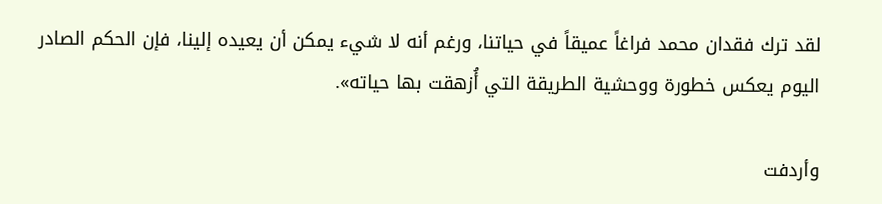لقد ترك فقدان محمد فراغاً عميقاً في حياتنا، ورغم أنه لا شيء يمكن أن يعيده إلينا، فإن الحكم الصادر اليوم يعكس خطورة ووحشية الطريقة التي أُزهقت بها حياته».

وأردفت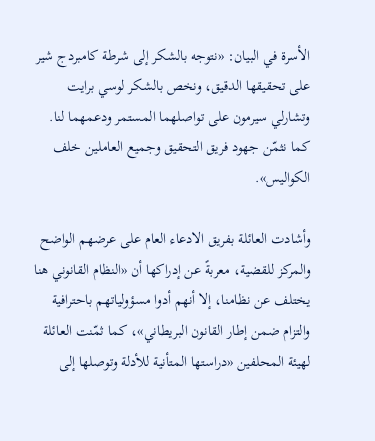الأسرة في البيان: «نتوجه بالشكر إلى شرطة كامبردج شير على تحقيقها الدقيق، ونخص بالشكر لوسي برايت وتشارلي سيرمون على تواصلهما المستمر ودعمهما لنا. كما نثمّن جهود فريق التحقيق وجميع العاملين خلف الكواليس».

وأشادت العائلة بفريق الادعاء العام على عرضهم الواضح والمركز للقضية، معربةً عن إدراكها أن «النظام القانوني هنا يختلف عن نظامنا، إلا أنهم أدوا مسؤولياتهم باحترافية والتزام ضمن إطار القانون البريطاني»، كما ثمّنت العائلة لهيئة المحلفين «دراستها المتأنية للأدلة وتوصلها إلى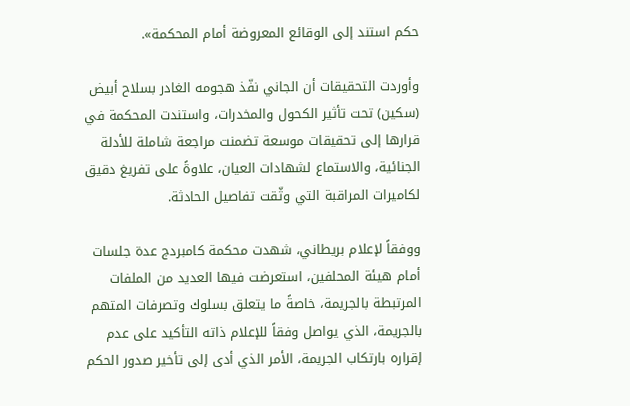حكم استند إلى الوقائع المعروضة أمام المحكمة».

وأوردت التحقيقات أن الجاني نفّذ هجومه الغادر بسلاح أبيض (سكين) تحت تأثير الكحول والمخدرات، واستندت المحكمة في قرارها إلى تحقيقات موسعة تضمنت مراجعة شاملة للأدلة الجنائية، والاستماع لشهادات العيان، علاوةً على تفريغ دقيق لكاميرات المراقبة التي وثّقت تفاصيل الحادثة.

ووفقاً لإعلام بريطاني، شهدت محكمة كامبردج عدة جلسات أمام هيئة المحلفين، استعرضت فيها العديد من الملفات المرتبطة بالجريمة، خاصةً ما يتعلق بسلوك وتصرفات المتهم بالجريمة، الذي يواصل وفقاً للإعلام ذاته التأكيد على عدم إقراره بارتكاب الجريمة، الأمر الذي أدى إلى تأخير صدور الحكم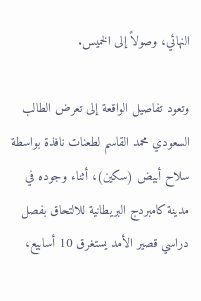النهائي، وصولاً إلى الخميس.

وتعود تفاصيل الواقعة إلى تعرض الطالب السعودي محمد القاسم لطعنات نافذة بواسطة سلاح أبيض (سكين)، أثناء وجوده في مدينة كامبردج البريطانية للالتحاق بفصل دراسي قصير الأمد يستغرق 10 أسابيع،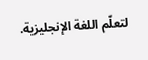لتعلّم اللغة الإنجليزية.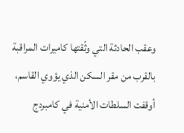وعقب الحادثة التي وثّقتها كاميرات المراقبة بالقرب من مقر السكن الذي يؤوي القاسم، أوقفت السلطات الأمنية في كامبردج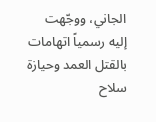الجاني، ووجّهت إليه رسمياً اتهامات بالقتل العمد وحيازة سلاح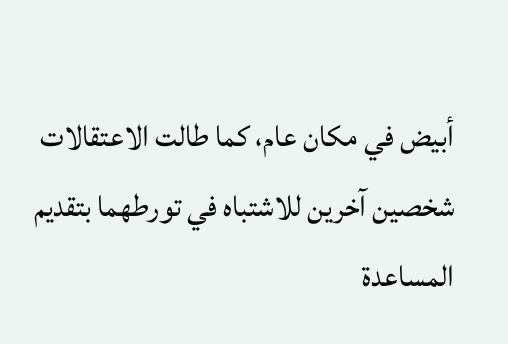أبيض في مكان عام، كما طالت الاعتقالات شخصين آخرين للاشتباه في تورطهما بتقديم المساعدة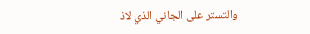والتستر على الجاني الذي لاذ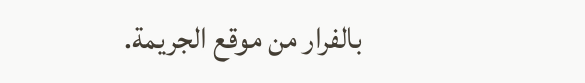بالفرار من موقع الجريمة.